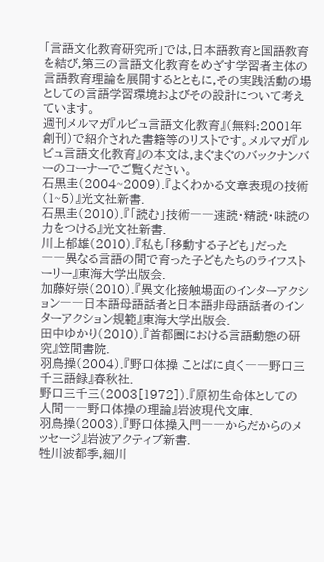「言語文化教育研究所」では,日本語教育と国語教育を結び,第三の言語文化教育をめざす学習者主体の言語教育理論を展開するとともに,その実践活動の場としての言語学習環境およびその設計について考えています。
週刊メルマガ『ルビュ言語文化教育』(無料:2001年創刊)で紹介された書籍等のリストです。メルマガ『ルビュ言語文化教育』の本文は,まぐまぐのバックナンバーのコーナーでご覧ください。
石黒圭(2004~2009).『よくわかる文章表現の技術(1~5)』光文社新書.
石黒圭(2010).『「読む」技術――速読・精読・味読の力をつける』光文社新書.
川上郁雄(2010).『私も「移動する子ども」だった――異なる言語の間で育った子どもたちのライフストーリー』東海大学出版会.
加藤好崇(2010).『異文化接触場面のインターアクション――日本語母語話者と日本語非母語話者のインターアクション規範』東海大学出版会.
田中ゆかり(2010).『首都圏における言語動態の研究』笠間書院.
羽鳥操(2004).『野口体操 ことばに貞く――野口三千三語録』春秋社.
野口三千三(2003[1972]).『原初生命体としての人間――野口体操の理論』岩波現代文庫.
羽鳥操(2003).『野口体操入門――からだからのメッセージ』岩波アクティブ新書.
牲川波都季,細川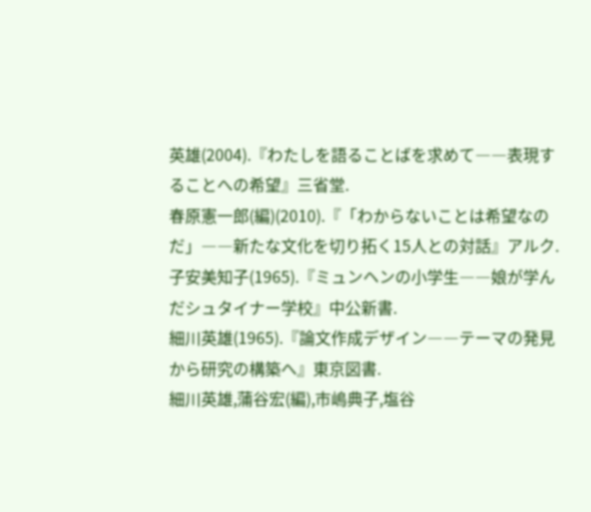英雄(2004).『わたしを語ることばを求めて――表現することへの希望』三省堂.
春原憲一郎(編)(2010).『「わからないことは希望なのだ」――新たな文化を切り拓く15人との対話』アルク.
子安美知子(1965).『ミュンヘンの小学生――娘が学んだシュタイナー学校』中公新書.
細川英雄(1965).『論文作成デザイン――テーマの発見から研究の構築へ』東京図書.
細川英雄,蒲谷宏(編),市嶋典子,塩谷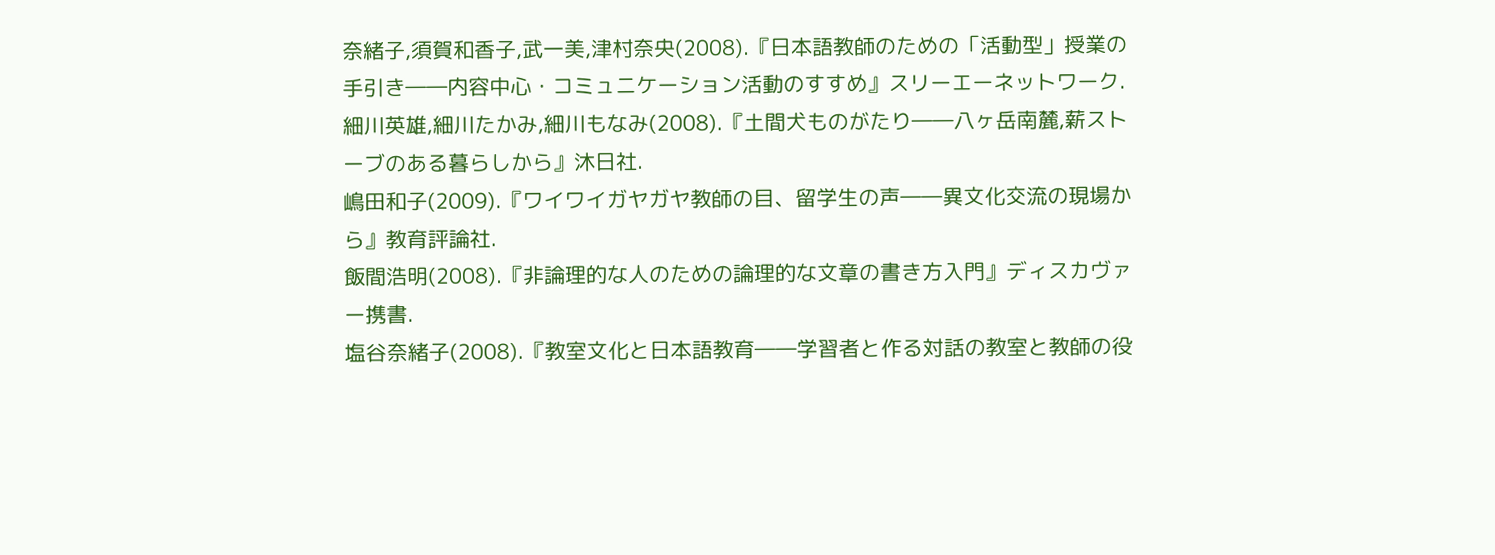奈緒子,須賀和香子,武一美,津村奈央(2008).『日本語教師のための「活動型」授業の手引き――内容中心・コミュニケーション活動のすすめ』スリーエーネットワーク.
細川英雄,細川たかみ,細川もなみ(2008).『土間犬ものがたり――八ヶ岳南麓,薪ストーブのある暮らしから』沐日社.
嶋田和子(2009).『ワイワイガヤガヤ教師の目、留学生の声――異文化交流の現場から』教育評論社.
飯間浩明(2008).『非論理的な人のための論理的な文章の書き方入門』ディスカヴァー携書.
塩谷奈緒子(2008).『教室文化と日本語教育――学習者と作る対話の教室と教師の役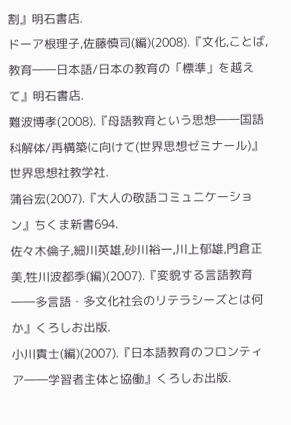割』明石書店.
ドーア根理子,佐藤慎司(編)(2008).『文化,ことば,教育――日本語/日本の教育の「標準」を越えて』明石書店.
難波博孝(2008).『母語教育という思想――国語科解体/再構築に向けて(世界思想ゼミナール)』世界思想社教学社.
蒲谷宏(2007).『大人の敬語コミュニケーション』ちくま新書694.
佐々木倫子,細川英雄,砂川裕一,川上郁雄,門倉正美,牲川波都季(編)(2007).『変貌する言語教育――多言語・多文化社会のリテラシーズとは何か』くろしお出版.
小川貴士(編)(2007).『日本語教育のフロンティア――学習者主体と協働』くろしお出版.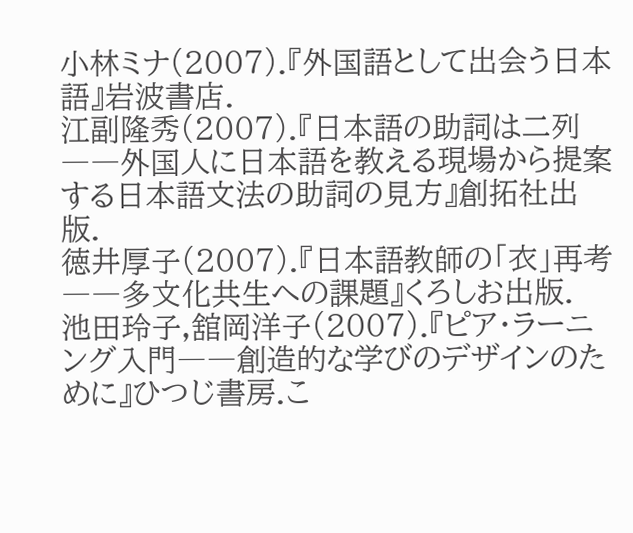小林ミナ(2007).『外国語として出会う日本語』岩波書店.
江副隆秀(2007).『日本語の助詞は二列――外国人に日本語を教える現場から提案する日本語文法の助詞の見方』創拓社出版.
徳井厚子(2007).『日本語教師の「衣」再考――多文化共生への課題』くろしお出版.
池田玲子,舘岡洋子(2007).『ピア・ラーニング入門――創造的な学びのデザインのために』ひつじ書房.こ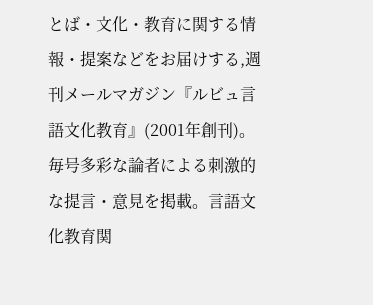とば・文化・教育に関する情報・提案などをお届けする,週刊メールマガジン『ルビュ言語文化教育』(2001年創刊)。
毎号多彩な論者による刺激的な提言・意見を掲載。言語文化教育関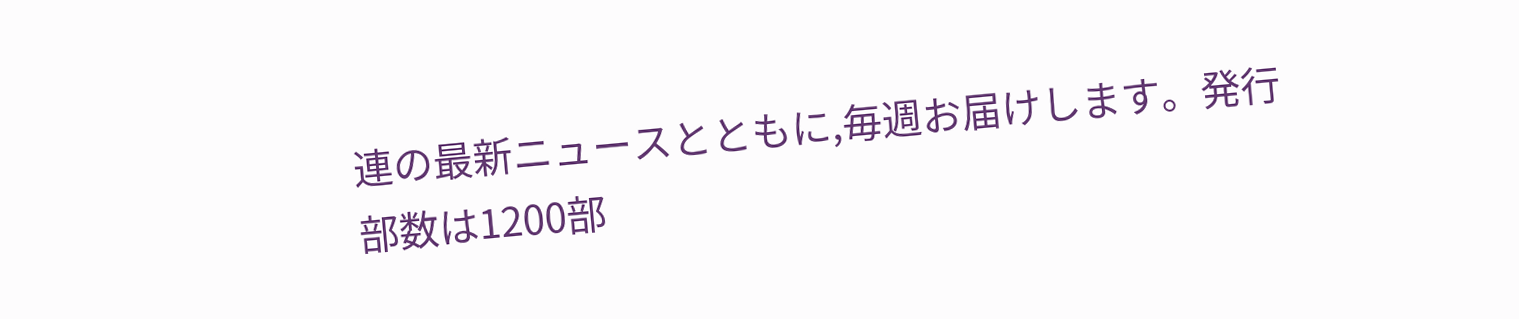連の最新ニュースとともに,毎週お届けします。発行部数は1200部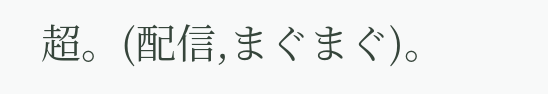超。(配信,まぐまぐ)。